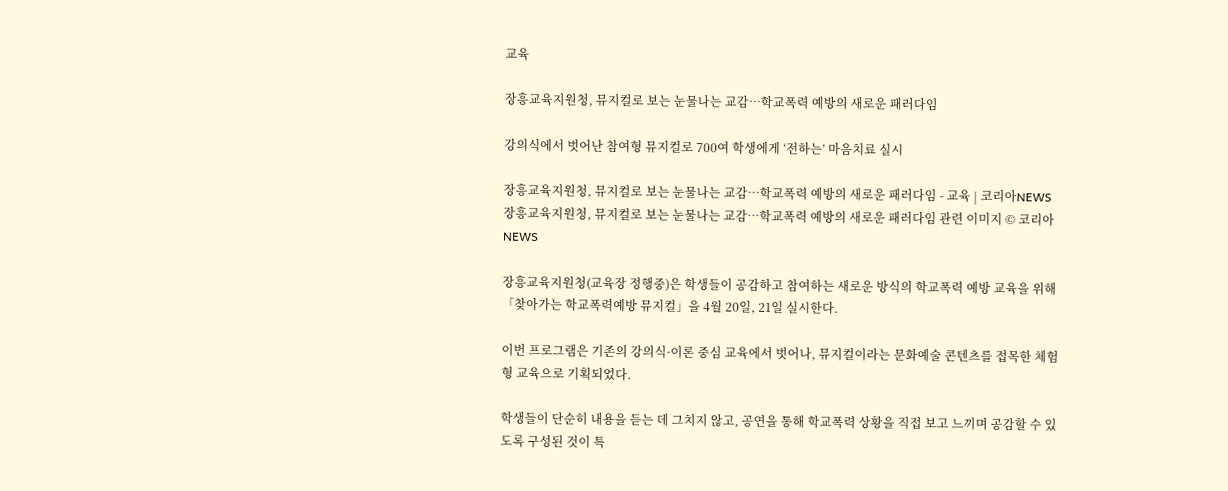교육

장흥교육지원청, 뮤지컬로 보는 눈물나는 교감…학교폭력 예방의 새로운 패러다임

강의식에서 벗어난 참여형 뮤지컬로 700여 학생에게 ‘전하는’ 마음치료 실시

장흥교육지원청, 뮤지컬로 보는 눈물나는 교감…학교폭력 예방의 새로운 패러다임 - 교육 | 코리아NEWS
장흥교육지원청, 뮤지컬로 보는 눈물나는 교감…학교폭력 예방의 새로운 패러다임 관련 이미지 © 코리아NEWS

장흥교육지원청(교육장 정행중)은 학생들이 공감하고 참여하는 새로운 방식의 학교폭력 예방 교육을 위해 「찾아가는 학교폭력예방 뮤지컬」을 4월 20일, 21일 실시한다.

이번 프로그램은 기존의 강의식·이론 중심 교육에서 벗어나, 뮤지컬이라는 문화예술 콘텐츠를 접목한 체험형 교육으로 기획되었다.

학생들이 단순히 내용을 듣는 데 그치지 않고, 공연을 통해 학교폭력 상황을 직접 보고 느끼며 공감할 수 있도록 구성된 것이 특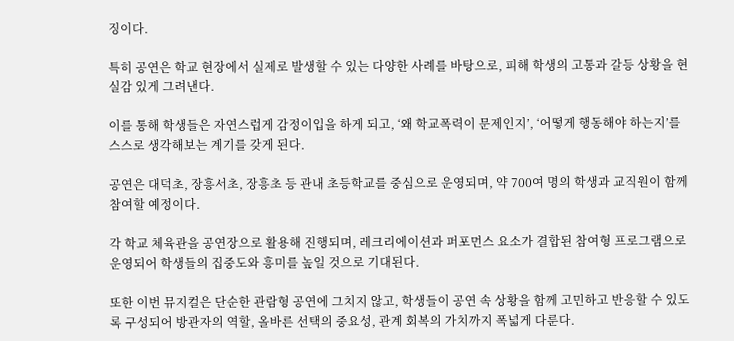징이다.

특히 공연은 학교 현장에서 실제로 발생할 수 있는 다양한 사례를 바탕으로, 피해 학생의 고통과 갈등 상황을 현실감 있게 그려낸다.

이를 통해 학생들은 자연스럽게 감정이입을 하게 되고, ‘왜 학교폭력이 문제인지’, ‘어떻게 행동해야 하는지’를 스스로 생각해보는 계기를 갖게 된다.

공연은 대덕초, 장흥서초, 장흥초 등 관내 초등학교를 중심으로 운영되며, 약 700여 명의 학생과 교직원이 함께 참여할 예정이다.

각 학교 체육관을 공연장으로 활용해 진행되며, 레크리에이션과 퍼포먼스 요소가 결합된 참여형 프로그램으로 운영되어 학생들의 집중도와 흥미를 높일 것으로 기대된다.

또한 이번 뮤지컬은 단순한 관람형 공연에 그치지 않고, 학생들이 공연 속 상황을 함께 고민하고 반응할 수 있도록 구성되어 방관자의 역할, 올바른 선택의 중요성, 관계 회복의 가치까지 폭넓게 다룬다.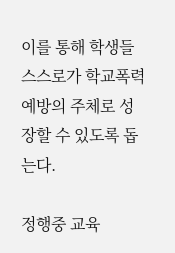이를 통해 학생들 스스로가 학교폭력 예방의 주체로 성장할 수 있도록 돕는다.

정행중 교육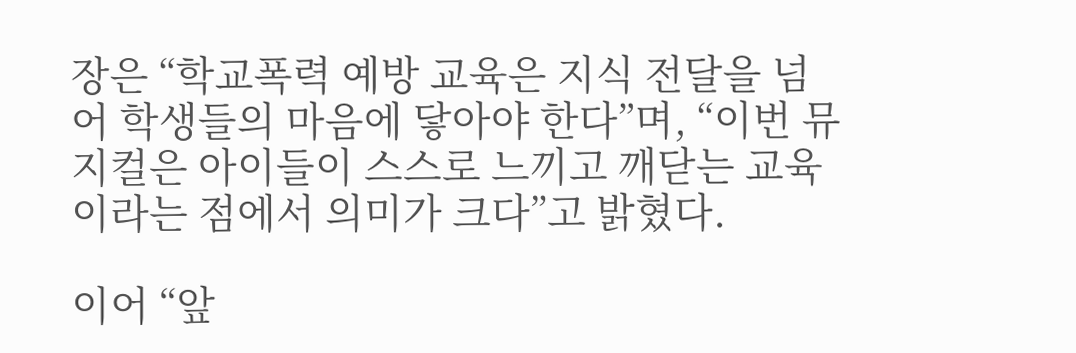장은 “학교폭력 예방 교육은 지식 전달을 넘어 학생들의 마음에 닿아야 한다”며, “이번 뮤지컬은 아이들이 스스로 느끼고 깨닫는 교육이라는 점에서 의미가 크다”고 밝혔다.

이어 “앞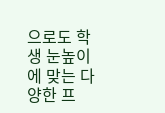으로도 학생 눈높이에 맞는 다양한 프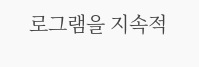로그램을 지속적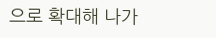으로 확대해 나가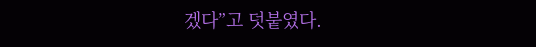겠다”고 덧붙였다.